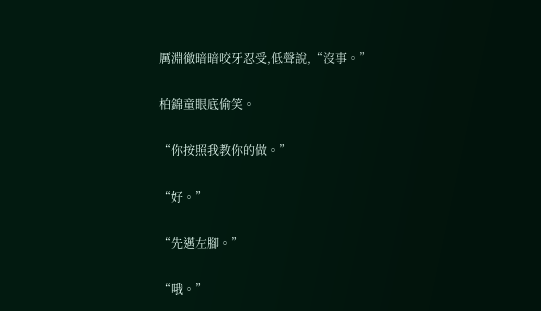厲淵徹暗暗咬牙忍受,低聲說,“沒事。”

柏錦童眼底偷笑。

“你按照我教你的做。”

“好。”

“先邁左腳。”

“哦。”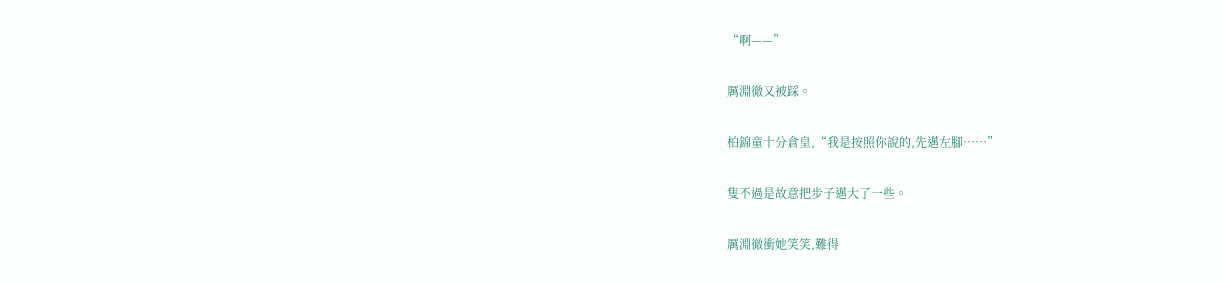“啊——”

厲淵徹又被踩。

柏錦童十分倉皇,“我是按照你說的,先邁左腳……”

隻不過是故意把步子邁大了一些。

厲淵徹衝她笑笑,難得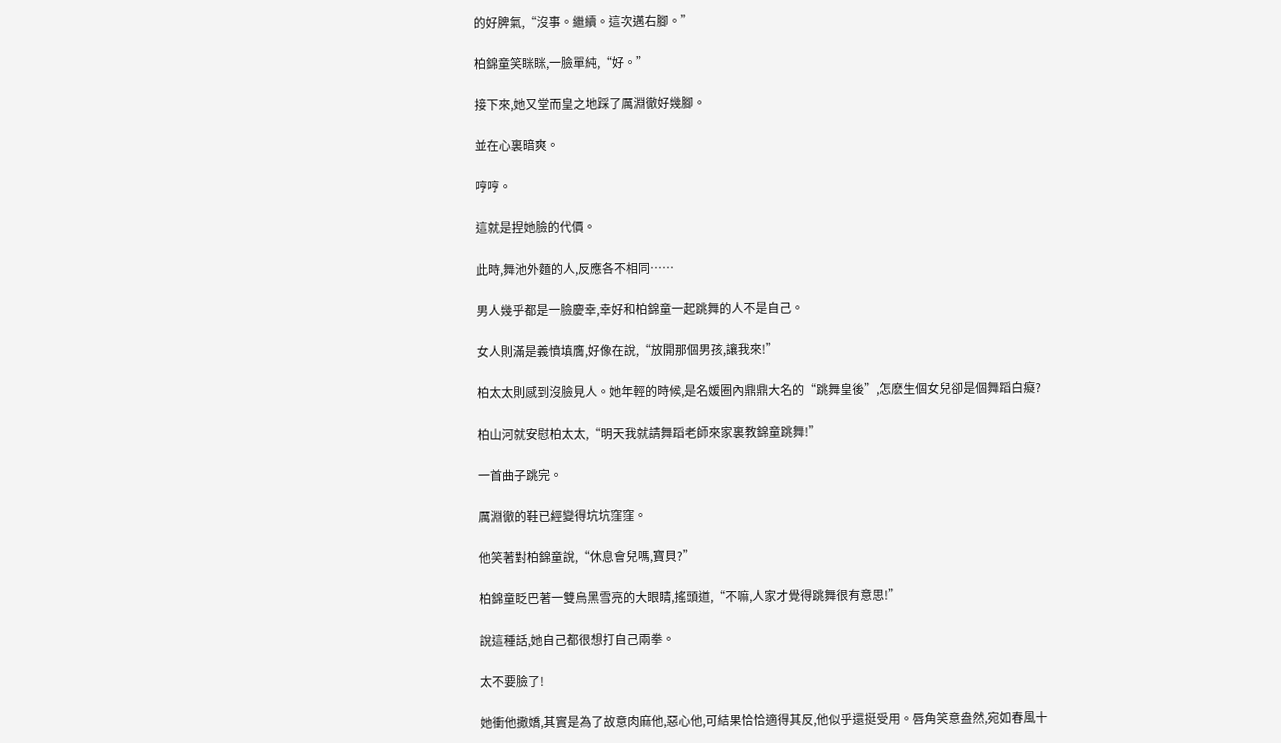的好脾氣,“沒事。繼續。這次邁右腳。”

柏錦童笑眯眯,一臉單純,“好。”

接下來,她又堂而皇之地踩了厲淵徹好幾腳。

並在心裏暗爽。

哼哼。

這就是捏她臉的代價。

此時,舞池外麵的人,反應各不相同……

男人幾乎都是一臉慶幸,幸好和柏錦童一起跳舞的人不是自己。

女人則滿是義憤填膺,好像在說,“放開那個男孩,讓我來!”

柏太太則感到沒臉見人。她年輕的時候,是名媛圈內鼎鼎大名的“跳舞皇後”,怎麽生個女兒卻是個舞蹈白癡?

柏山河就安慰柏太太,“明天我就請舞蹈老師來家裏教錦童跳舞!”

一首曲子跳完。

厲淵徹的鞋已經變得坑坑窪窪。

他笑著對柏錦童說,“休息會兒嗎,寶貝?”

柏錦童眨巴著一雙烏黑雪亮的大眼睛,搖頭道,“不嘛,人家才覺得跳舞很有意思!”

說這種話,她自己都很想打自己兩拳。

太不要臉了!

她衝他撒嬌,其實是為了故意肉麻他,惡心他,可結果恰恰適得其反,他似乎還挺受用。唇角笑意盎然,宛如春風十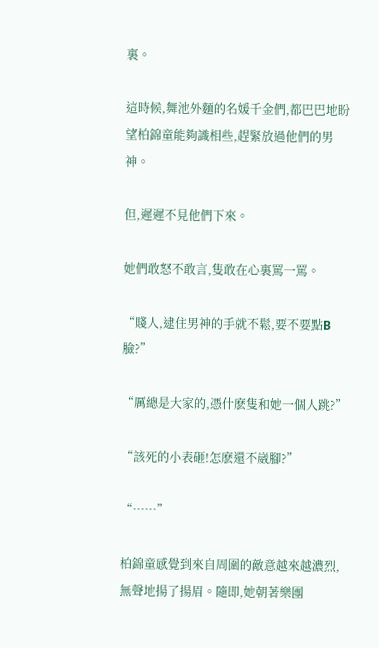裏。

這時候,舞池外麵的名媛千金們,都巴巴地盼望柏錦童能夠識相些,趕緊放過他們的男神。

但,遲遲不見他們下來。

她們敢怒不敢言,隻敢在心裏罵一罵。

“賤人,逮住男神的手就不鬆,要不要點B臉?”

“厲總是大家的,憑什麽隻和她一個人跳?”

“該死的小表砸!怎麽還不崴腳?”

“……”

柏錦童感覺到來自周圍的敵意越來越濃烈,無聲地揚了揚眉。隨即,她朝著樂團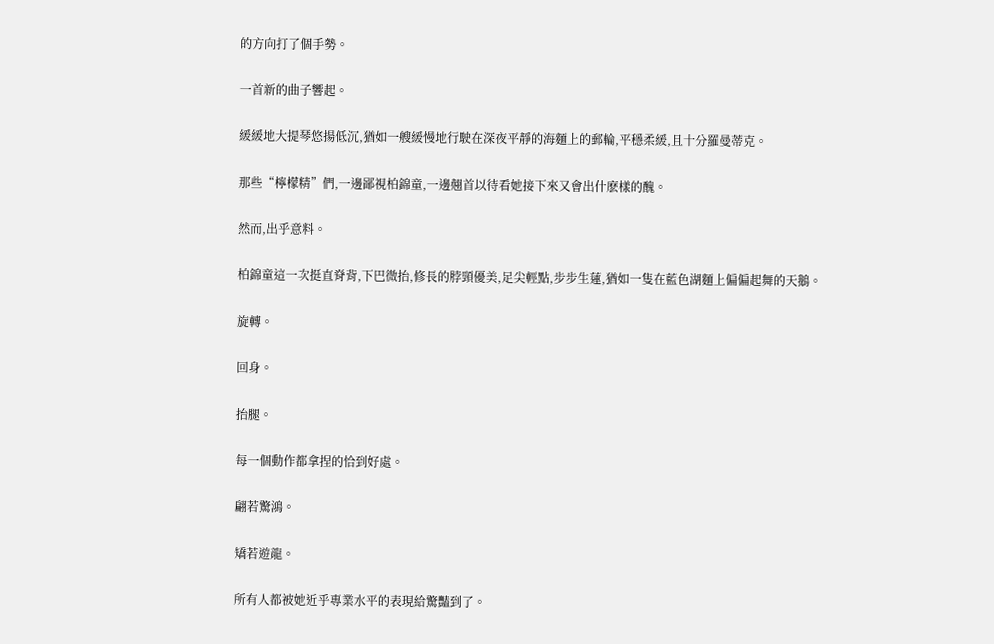的方向打了個手勢。

一首新的曲子響起。

緩緩地大提琴悠揚低沉,猶如一艘緩慢地行駛在深夜平靜的海麵上的郵輪,平穩柔緩,且十分羅曼蒂克。

那些“檸檬精”們,一邊鄙視柏錦童,一邊翹首以待看她接下來又會出什麽樣的醜。

然而,出乎意料。

柏錦童這一次挺直脊背,下巴微抬,修長的脖頸優美,足尖輕點,步步生蓮,猶如一隻在藍色湖麵上偏偏起舞的天鵝。

旋轉。

回身。

抬腿。

每一個動作都拿捏的恰到好處。

翩若驚鴻。

矯若遊龍。

所有人都被她近乎專業水平的表現給驚豔到了。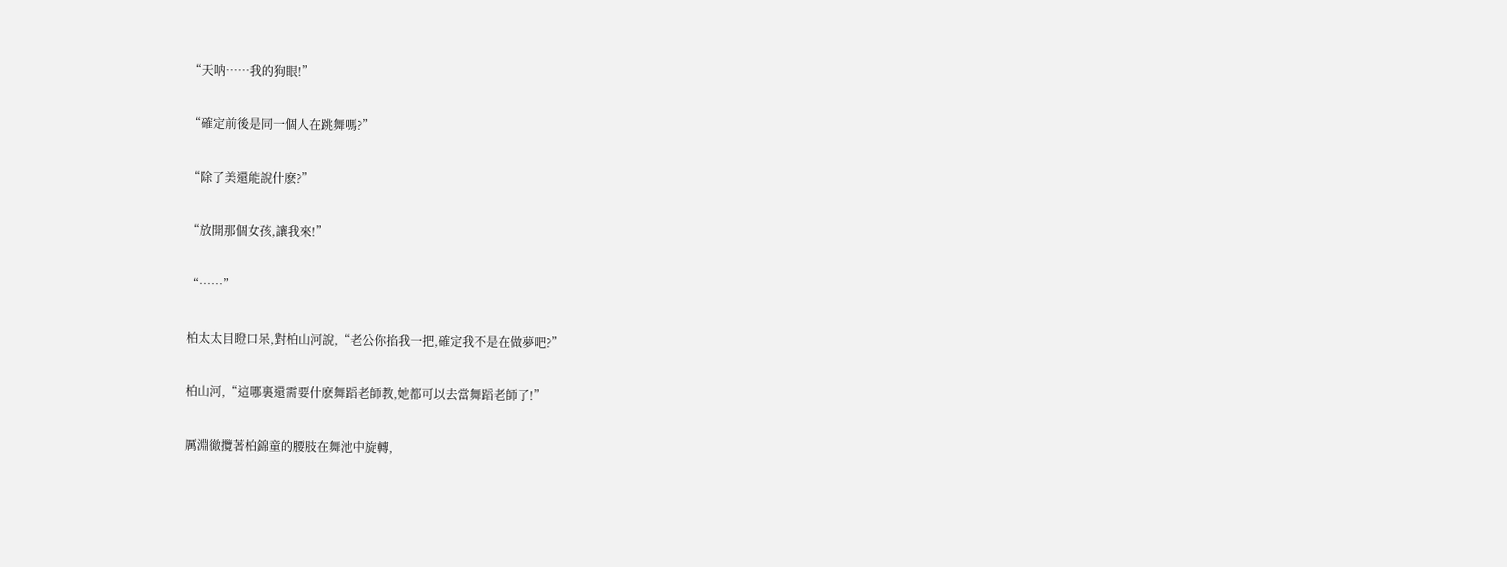“天呐……我的狗眼!”

“確定前後是同一個人在跳舞嗎?”

“除了美還能說什麽?”

“放開那個女孩,讓我來!”

“……”

柏太太目瞪口呆,對柏山河說,“老公你掐我一把,確定我不是在做夢吧?”

柏山河,“這哪裏還需要什麽舞蹈老師教,她都可以去當舞蹈老師了!”

厲淵徹攬著柏錦童的腰肢在舞池中旋轉,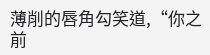薄削的唇角勾笑道,“你之前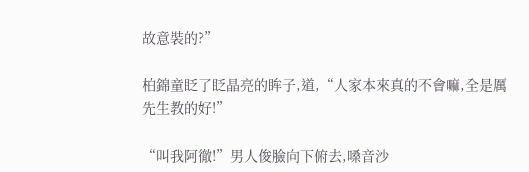故意裝的?”

柏錦童眨了眨晶亮的眸子,道,“人家本來真的不會嘛,全是厲先生教的好!”

“叫我阿徹!”男人俊臉向下俯去,嗓音沙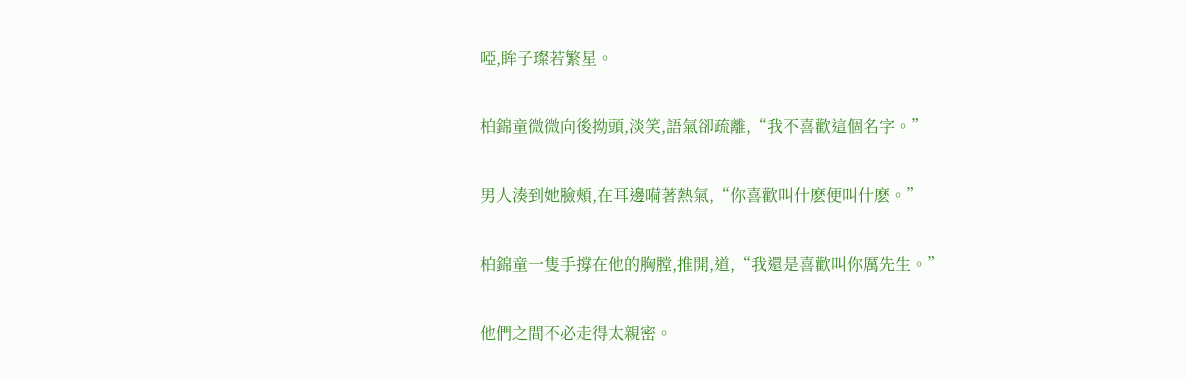啞,眸子璨若繁星。

柏錦童微微向後拗頭,淡笑,語氣卻疏離,“我不喜歡這個名字。”

男人湊到她臉頰,在耳邊嗬著熱氣,“你喜歡叫什麽便叫什麽。”

柏錦童一隻手撐在他的胸膛,推開,道,“我還是喜歡叫你厲先生。”

他們之間不必走得太親密。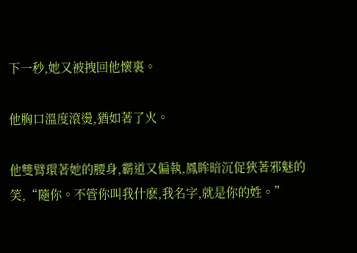下一秒,她又被拽回他懷裏。

他胸口溫度滾燙,猶如著了火。

他雙臂環著她的腰身,霸道又偏執,鳳眸暗沉促狹著邪魅的笑,“隨你。不管你叫我什麽,我名字,就是你的姓。”